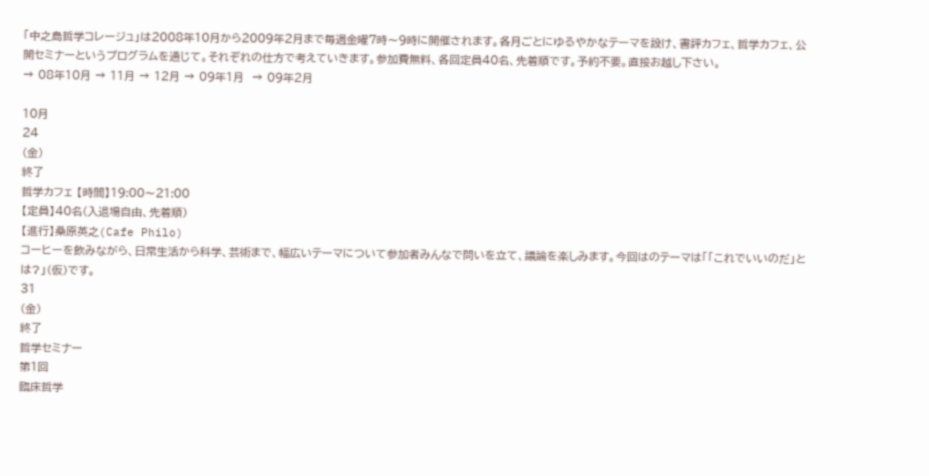「中之島哲学コレージュ」は2008年10月から2009年2月まで毎週金曜7時〜9時に開催されます。各月ごとにゆるやかなテーマを設け、書評カフェ、哲学カフェ、公開セミナーというプログラムを通じて。それぞれの仕方で考えていきます。参加費無料、各回定員40名、先着順です。予約不要。直接お越し下さい。
→ 08年10月 → 11月 → 12月 → 09年1月  → 09年2月

10月
24
(金)
終了
哲学カフェ 【時間】19:00〜21:00
【定員】40名(入退場自由、先着順)
【進行】桑原英之(Cafe Philo)
コーヒーを飲みながら、日常生活から科学、芸術まで、幅広いテーマについて参加者みんなで問いを立て、議論を楽しみます。今回はのテーマは「「これでいいのだ」とは?」(仮)です。
31
(金)
終了
哲学セミナー
第1回
臨床哲学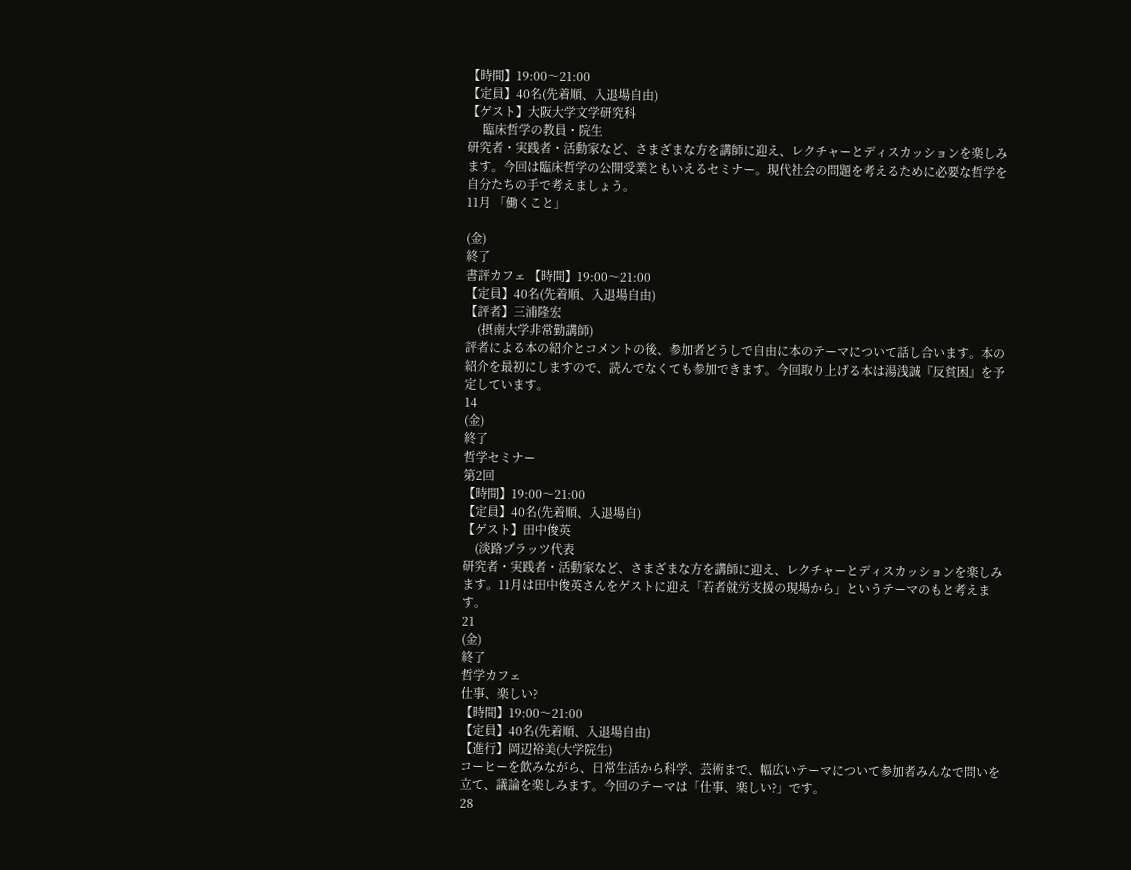【時間】19:00〜21:00
【定員】40名(先着順、入退場自由)
【ゲスト】大阪大学文学研究科
     臨床哲学の教員・院生
研究者・実践者・活動家など、さまざまな方を講師に迎え、レクチャーとディスカッションを楽しみます。今回は臨床哲学の公開受業ともいえるセミナー。現代社会の問題を考えるために必要な哲学を自分たちの手で考えましょう。
11月 「働くこと」

(金)
終了
書評カフェ 【時間】19:00〜21:00
【定員】40名(先着順、入退場自由)
【評者】三浦隆宏
    (摂南大学非常勤講師)
評者による本の紹介とコメントの後、参加者どうしで自由に本のテーマについて話し合います。本の紹介を最初にしますので、読んでなくても参加できます。今回取り上げる本は湯浅誠『反貧困』を予定しています。
14
(金)
終了
哲学セミナー
第2回
【時間】19:00〜21:00
【定員】40名(先着順、入退場自)
【ゲスト】田中俊英
    (淡路プラッツ代表
研究者・実践者・活動家など、さまざまな方を講師に迎え、レクチャーとディスカッションを楽しみます。11月は田中俊英さんをゲストに迎え「若者就労支援の現場から」というテーマのもと考えます。
21
(金)
終了
哲学カフェ
仕事、楽しい?
【時間】19:00〜21:00
【定員】40名(先着順、入退場自由)
【進行】岡辺裕美(大学院生)
コーヒーを飲みながら、日常生活から科学、芸術まで、幅広いテーマについて参加者みんなで問いを立て、議論を楽しみます。今回のテーマは「仕事、楽しい?」です。
28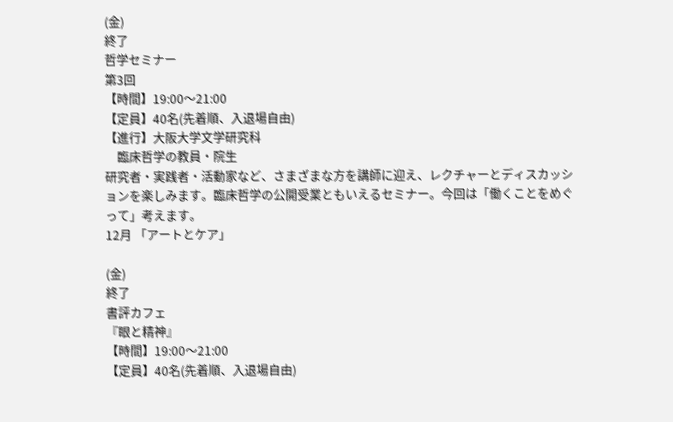(金)
終了
哲学セミナー
第3回
【時間】19:00〜21:00
【定員】40名(先着順、入退場自由)
【進行】大阪大学文学研究科
    臨床哲学の教員・院生
研究者・実践者・活動家など、さまざまな方を講師に迎え、レクチャーとディスカッションを楽しみます。臨床哲学の公開受業ともいえるセミナー。今回は「働くことをめぐって」考えます。
12月 「アートとケア」

(金)
終了
書評カフェ
『眼と精神』
【時間】19:00〜21:00
【定員】40名(先着順、入退場自由)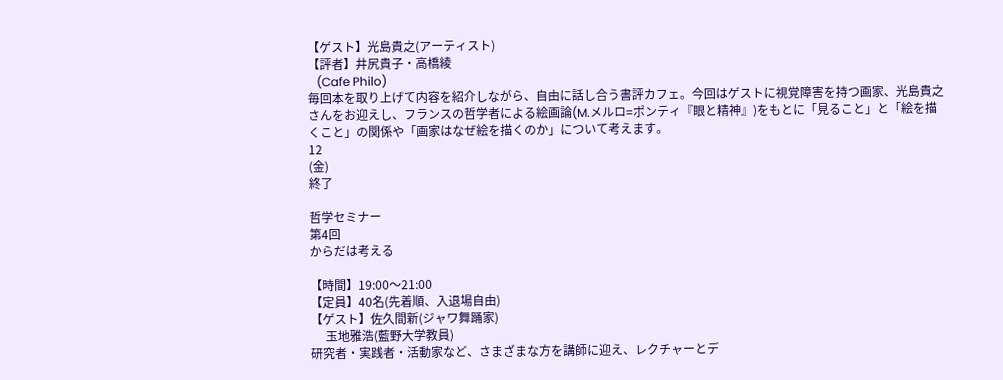【ゲスト】光島貴之(アーティスト)
【評者】井尻貴子・高橋綾
   (Cafe Philo)
毎回本を取り上げて内容を紹介しながら、自由に話し合う書評カフェ。今回はゲストに視覚障害を持つ画家、光島貴之さんをお迎えし、フランスの哲学者による絵画論(M.メルロ=ポンティ『眼と精神』)をもとに「見ること」と「絵を描くこと」の関係や「画家はなぜ絵を描くのか」について考えます。
12
(金)
終了

哲学セミナー
第4回
からだは考える

【時間】19:00〜21:00
【定員】40名(先着順、入退場自由)
【ゲスト】佐久間新(ジャワ舞踊家)
     玉地雅浩(藍野大学教員)
研究者・実践者・活動家など、さまざまな方を講師に迎え、レクチャーとデ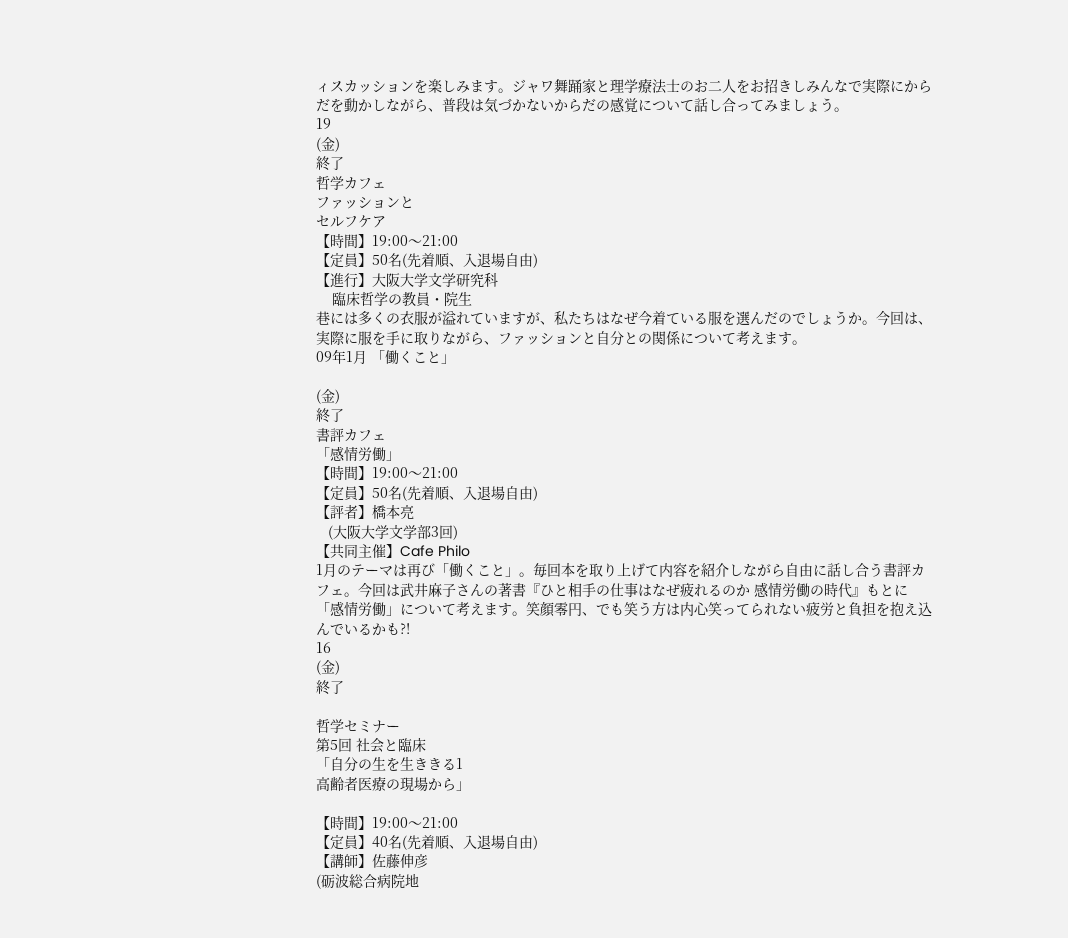ィスカッションを楽しみます。ジャワ舞踊家と理学療法士のお二人をお招きしみんなで実際にからだを動かしながら、普段は気づかないからだの感覚について話し合ってみましょう。
19
(金)
終了
哲学カフェ
ファッションと
セルフケア
【時間】19:00〜21:00
【定員】50名(先着順、入退場自由)
【進行】大阪大学文学研究科
    臨床哲学の教員・院生
巷には多くの衣服が溢れていますが、私たちはなぜ今着ている服を選んだのでしょうか。今回は、実際に服を手に取りながら、ファッションと自分との関係について考えます。
09年1月 「働くこと」

(金)
終了
書評カフェ
「感情労働」
【時間】19:00〜21:00
【定員】50名(先着順、入退場自由)
【評者】橋本亮
   (大阪大学文学部3回)
【共同主催】Cafe Philo
1月のテーマは再び「働くこと」。毎回本を取り上げて内容を紹介しながら自由に話し合う書評カフェ。今回は武井麻子さんの著書『ひと相手の仕事はなぜ疲れるのか 感情労働の時代』もとに「感情労働」について考えます。笑顔零円、でも笑う方は内心笑ってられない疲労と負担を抱え込んでいるかも?!
16
(金)
終了

哲学セミナー
第5回 社会と臨床
「自分の生を生ききる1
高齢者医療の現場から」

【時間】19:00〜21:00
【定員】40名(先着順、入退場自由)
【講師】佐藤伸彦
(砺波総合病院地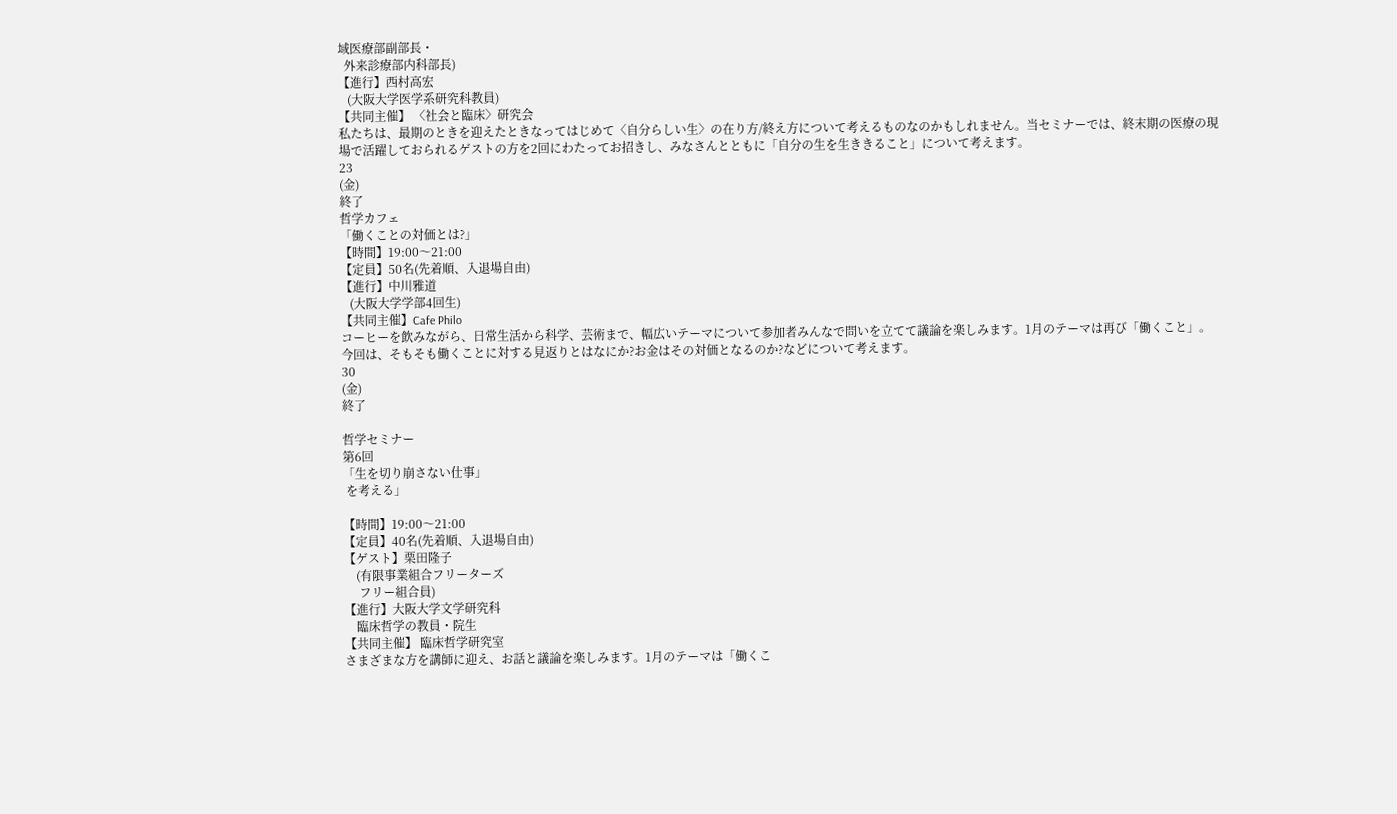域医療部副部長・
  外来診療部内科部長)
【進行】西村高宏
   (大阪大学医学系研究科教員)
【共同主催】 〈社会と臨床〉研究会
私たちは、最期のときを迎えたときなってはじめて〈自分らしい生〉の在り方/終え方について考えるものなのかもしれません。当セミナーでは、終末期の医療の現場で活躍しておられるゲストの方を2回にわたってお招きし、みなさんとともに「自分の生を生ききること」について考えます。
23
(金)
終了
哲学カフェ
「働くことの対価とは?」
【時間】19:00〜21:00
【定員】50名(先着順、入退場自由)
【進行】中川雅道
   (大阪大学学部4回生)
【共同主催】Cafe Philo
コーヒーを飲みながら、日常生活から科学、芸術まで、幅広いテーマについて参加者みんなで問いを立てて議論を楽しみます。1月のテーマは再び「働くこと」。今回は、そもそも働くことに対する見返りとはなにか?お金はその対価となるのか?などについて考えます。
30
(金)
終了

哲学セミナー
第6回
「生を切り崩さない仕事」
 を考える」

【時間】19:00〜21:00
【定員】40名(先着順、入退場自由)
【ゲスト】栗田隆子
    (有限事業組合フリーターズ
     フリー組合員)
【進行】大阪大学文学研究科
    臨床哲学の教員・院生
【共同主催】 臨床哲学研究室
さまざまな方を講師に迎え、お話と議論を楽しみます。1月のテーマは「働くこ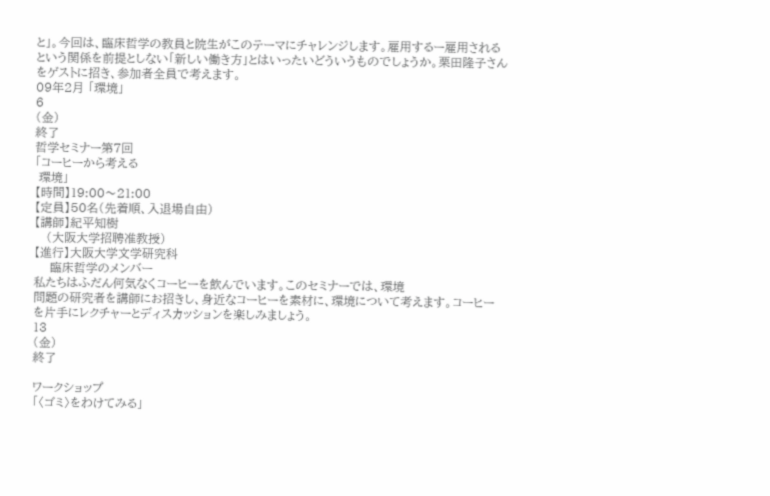と」。今回は、臨床哲学の教員と院生がこのテーマにチャレンジします。雇用するー雇用されるという関係を前提としない「新しい働き方」とはいったいどういうものでしょうか。栗田隆子さんをゲストに招き、参加者全員で考えます。
09年2月 「環境」
6
(金)
終了
哲学セミナー第7回
「コーヒーから考える
 環境」
【時間】19:00〜21:00
【定員】50名(先着順、入退場自由)
【講師】紀平知樹
   (大阪大学招聘准教授)
【進行】大阪大学文学研究科
    臨床哲学のメンバー
私たちはふだん何気なくコーヒーを飲んでいます。このセミナーでは、環境
問題の研究者を講師にお招きし、身近なコーヒーを素材に、環境について考えます。コーヒーを片手にレクチャーとディスカッションを楽しみましょう。
13
(金)
終了

ワークショップ
「〈ゴミ〉をわけてみる」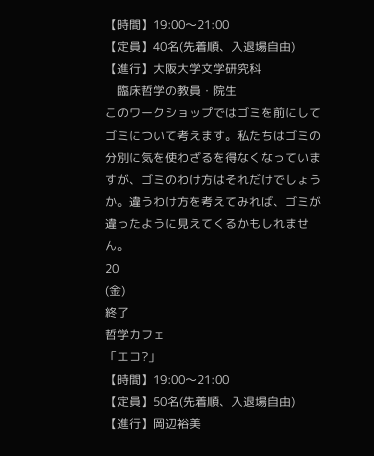【時間】19:00〜21:00
【定員】40名(先着順、入退場自由)
【進行】大阪大学文学研究科
    臨床哲学の教員・院生
このワークショップではゴミを前にしてゴミについて考えます。私たちはゴミの分別に気を使わざるを得なくなっていますが、ゴミのわけ方はそれだけでしょうか。違うわけ方を考えてみれば、ゴミが違ったように見えてくるかもしれません。
20
(金)
終了
哲学カフェ
「エコ?」
【時間】19:00〜21:00
【定員】50名(先着順、入退場自由)
【進行】岡辺裕美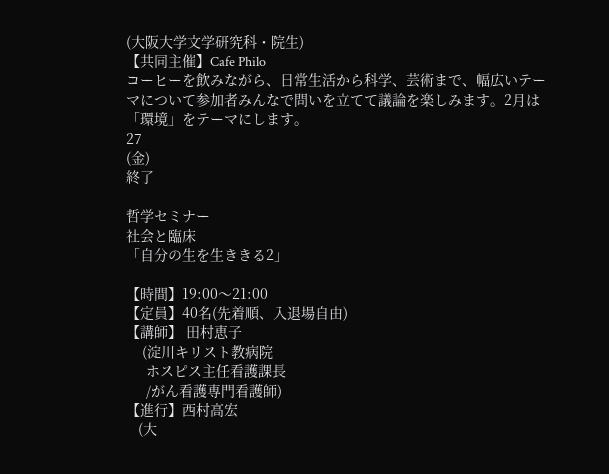(大阪大学文学研究科・院生)
【共同主催】Cafe Philo
コーヒーを飲みながら、日常生活から科学、芸術まで、幅広いテーマについて参加者みんなで問いを立てて議論を楽しみます。2月は「環境」をテーマにします。
27
(金)
終了

哲学セミナー
社会と臨床
「自分の生を生ききる2」

【時間】19:00〜21:00
【定員】40名(先着順、入退場自由)
【講師】 田村恵子
    (淀川キリスト教病院
     ホスピス主任看護課長
     /がん看護専門看護師)
【進行】西村高宏
   (大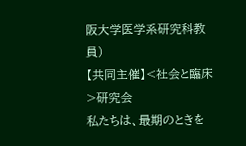阪大学医学系研究科教員)
【共同主催】<社会と臨床>研究会
私たちは、最期のときを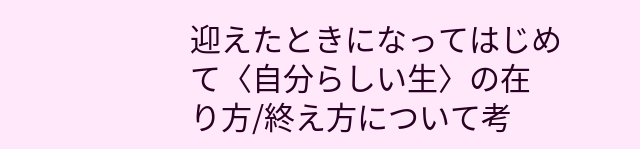迎えたときになってはじめて〈自分らしい生〉の在
り方/終え方について考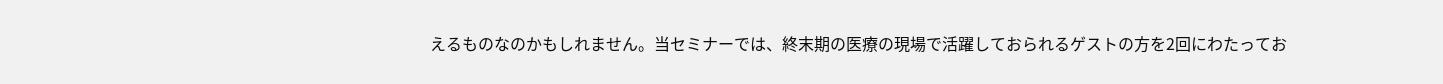えるものなのかもしれません。当セミナーでは、終末期の医療の現場で活躍しておられるゲストの方を2回にわたってお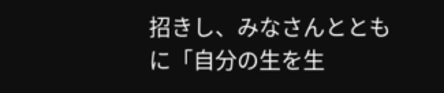招きし、みなさんとともに「自分の生を生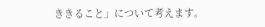ききること」について考えます。